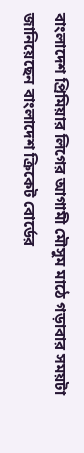বাংলাদেশ প্রিমিয়ার লিগের আগামী মৌসুম মাঠে গড়াবার সময়টা জানিয়েছেন বাংলাদেশ ক্রিকেট বোর্ডের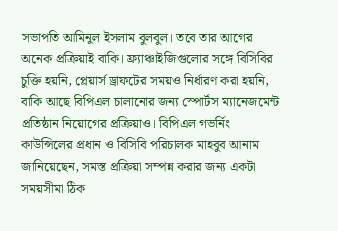সভাপতি আমিনুল ইসলাম বুলবুল। তবে তার আগের অনেক প্রক্রিয়াই বাকি। ফ্র্যাঞ্চাইজিগুলোর সঙ্গে বিসিবির চুক্তি হয়নি, প্লেয়ার্স ড্রাফটের সময়ও নির্ধারণ করা হয়নি, বাকি আছে বিপিএল চালানোর জন্য স্পোর্টস ম্যানেজমেন্ট প্রতিষ্ঠান নিয়োগের প্রক্রিয়াও। বিপিএল গভর্নিং কাউন্সিলের প্রধান ও বিসিবি পরিচালক মাহবুব আনাম জানিয়েছেন, সমস্ত প্রক্রিয়া সম্পন্ন করার জন্য একটা সময়সীমা ঠিক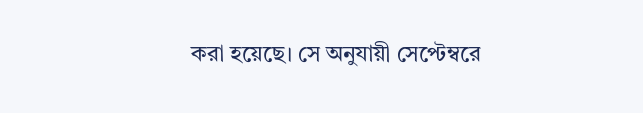করা হয়েছে। সে অনুযায়ী সেপ্টেম্বরে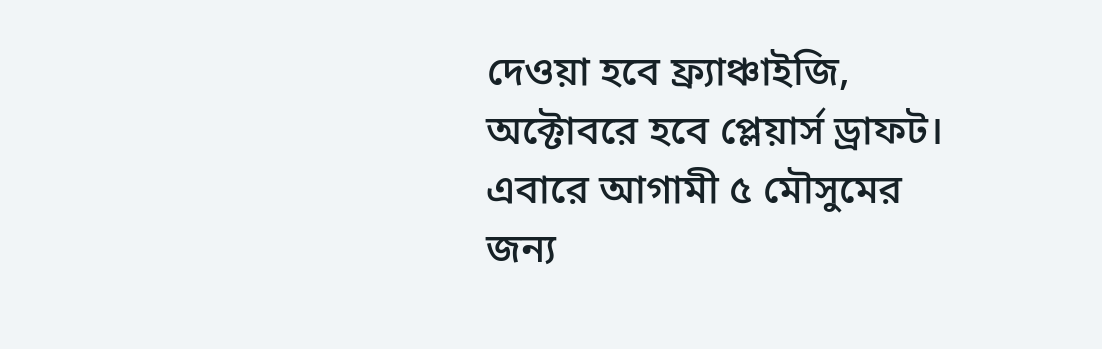দেওয়া হবে ফ্র্যাঞ্চাইজি, অক্টোবরে হবে প্লেয়ার্স ড্রাফট।
এবারে আগামী ৫ মৌসুমের জন্য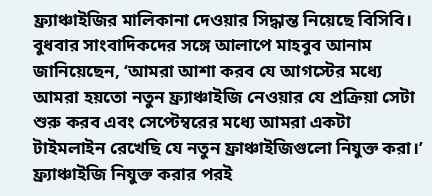ফ্র্যাঞ্চাইজির মালিকানা দেওয়ার সিদ্ধান্ত নিয়েছে বিসিবি। বুধবার সাংবাদিকদের সঙ্গে আলাপে মাহবুব আনাম জানিয়েছেন, ‘আমরা আশা করব যে আগস্টের মধ্যে আমরা হয়তো নতুন ফ্র্যাঞ্চাইজি নেওয়ার যে প্রক্রিয়া সেটা শুরু করব এবং সেপ্টেম্বরের মধ্যে আমরা একটা টাইমলাইন রেখেছি যে নতুন ফ্রাঞ্চাইজিগুলো নিযুক্ত করা।’ ফ্র্যাঞ্চাইজি নিযুক্ত করার পরই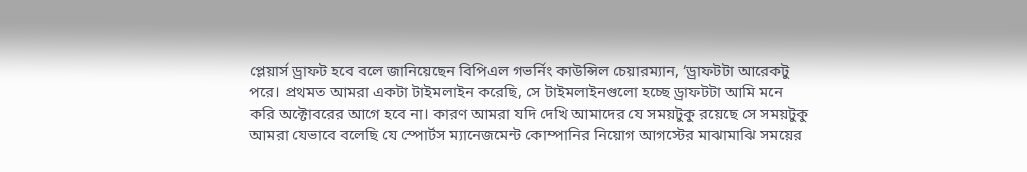প্লেয়ার্স ড্রাফট হবে বলে জানিয়েছেন বিপিএল গভর্নিং কাউন্সিল চেয়ারম্যান, ‘ড্রাফটটা আরেকটু পরে। প্রথমত আমরা একটা টাইমলাইন করেছি, সে টাইমলাইনগুলো হচ্ছে ড্রাফটটা আমি মনে করি অক্টোবরের আগে হবে না। কারণ আমরা যদি দেখি আমাদের যে সময়টুকু রয়েছে সে সময়টুকু আমরা যেভাবে বলেছি যে স্পোর্টস ম্যানেজমেন্ট কোম্পানির নিয়োগ আগস্টের মাঝামাঝি সময়ের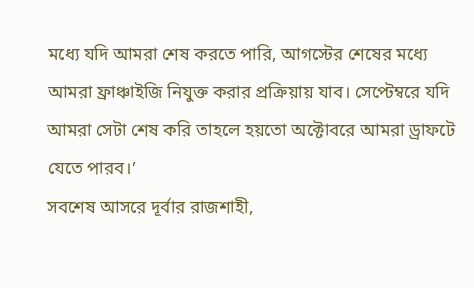মধ্যে যদি আমরা শেষ করতে পারি, আগস্টের শেষের মধ্যে আমরা ফ্রাঞ্চাইজি নিযুক্ত করার প্রক্রিয়ায় যাব। সেপ্টেম্বরে যদি আমরা সেটা শেষ করি তাহলে হয়তো অক্টোবরে আমরা ড্রাফটে যেতে পারব।’
সবশেষ আসরে দূর্বার রাজশাহী,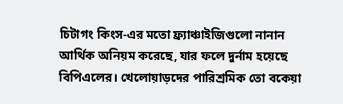চিটাগং কিংস-এর মতো ফ্র্যাঞ্চাইজিগুলো নানান আর্থিক অনিয়ম করেছে, যার ফলে দুর্নাম হয়েছে বিপিএলের। খেলোয়াড়দের পারিশ্রমিক তো বকেয়া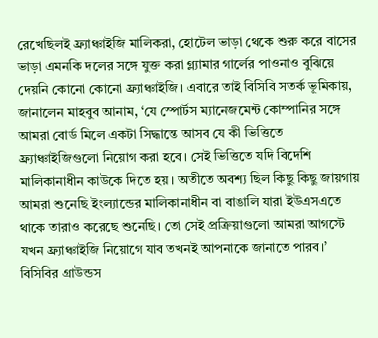রেখেছিলই ফ্র্যাঞ্চাইজি মালিকরা, হোটেল ভাড়া থেকে শুরু করে বাসের ভাড়া এমনকি দলের সঙ্গে যুক্ত করা গ্ল্যামার গার্লের পাওনাও বুঝিয়ে দেয়নি কোনো কোনো ফ্র্যাঞ্চাইজি। এবারে তাই বিসিবি সতর্ক ভূমিকায়, জানালেন মাহবুব আনাম, ‘যে স্পোর্টস ম্যানেজমেন্ট কোম্পানির সঙ্গে আমরা বোর্ড মিলে একটা সিদ্ধান্তে আসব যে কী ভিত্তিতে ফ্র্যাঞ্চাইজিগুলো নিয়োগ করা হবে। সেই ভিত্তিতে যদি বিদেশি মালিকানাধীন কাউকে দিতে হয়। অতীতে অবশ্য ছিল কিছু কিছু জায়গায় আমরা শুনেছি ইংল্যান্ডের মালিকানাধীন বা বাঙালি যারা ইউএসএতে থাকে তারাও করেছে শুনেছি। তো সেই প্রক্রিয়াগুলো আমরা আগস্টে যখন ফ্র্যাঞ্চাইজি নিয়োগে যাব তখনই আপনাকে জানাতে পারব।’
বিসিবির গ্রাউন্ডস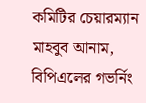কমিটির চেয়ারম্যান মাহবুব আনাম, বিপিএলের গভর্নিং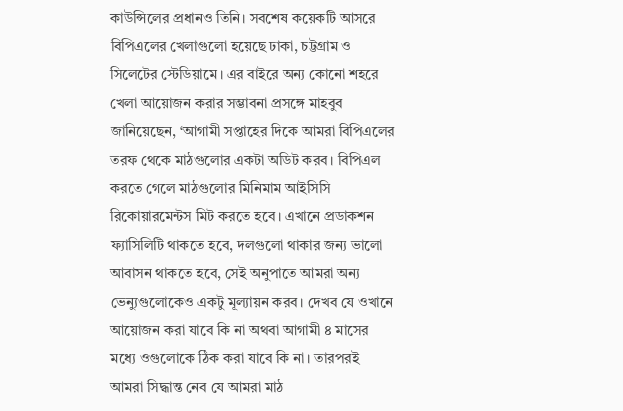কাউন্সিলের প্রধানও তিনি। সবশেষ কয়েকটি আসরে বিপিএলের খেলাগুলো হয়েছে ঢাকা, চট্টগ্রাম ও সিলেটের স্টেডিয়ামে। এর বাইরে অন্য কোনো শহরে খেলা আয়োজন করার সম্ভাবনা প্রসঙ্গে মাহবুব জানিয়েছেন, ‘আগামী সপ্তাহের দিকে আমরা বিপিএলের তরফ থেকে মাঠগুলোর একটা অডিট করব। বিপিএল করতে গেলে মাঠগুলোর মিনিমাম আইসিসি রিকোয়ারমেন্টস মিট করতে হবে। এখানে প্রডাকশন ফ্যাসিলিটি থাকতে হবে, দলগুলো থাকার জন্য ভালো আবাসন থাকতে হবে, সেই অনুপাতে আমরা অন্য ভেন্যুগুলোকেও একটু মূল্যায়ন করব। দেখব যে ওখানে আয়োজন করা যাবে কি না অথবা আগামী ৪ মাসের মধ্যে ওগুলোকে ঠিক করা যাবে কি না। তারপরই আমরা সিদ্ধান্ত নেব যে আমরা মাঠ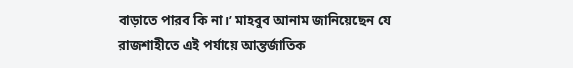বাড়াতে পারব কি না।’ মাহবুব আনাম জানিয়েছেন যে রাজশাহীতে এই পর্যায়ে আন্তর্জাতিক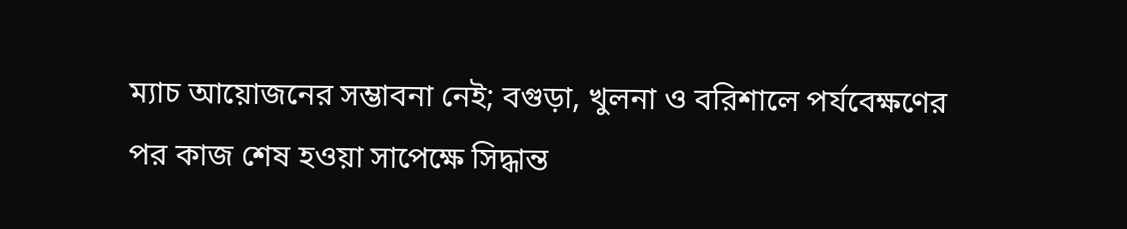ম্যাচ আয়োজনের সম্ভাবনা নেই; বগুড়া, খুলনা ও বরিশালে পর্যবেক্ষণের পর কাজ শেষ হওয়া সাপেক্ষে সিদ্ধান্ত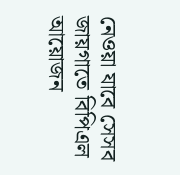নেওয়া যাবে সেসব জায়গাতে বিপিএল আয়োজন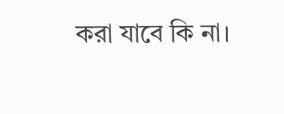করা যাবে কি না।